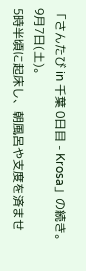「さんたび in 千葉 0日目 - Krosa」の続き。
9月7日(土)。
5時半頃に起床し、朝風呂や支度を済ませ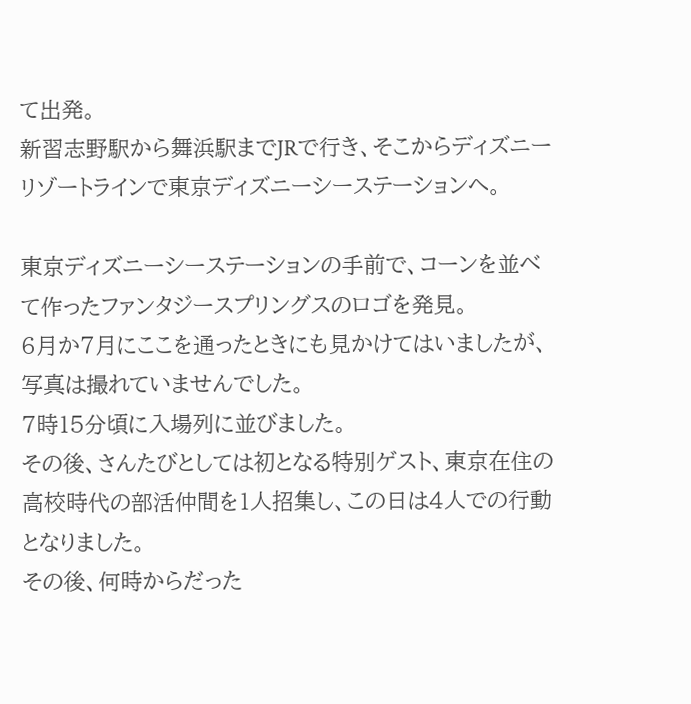て出発。
新習志野駅から舞浜駅までJRで行き、そこからディズニーリゾートラインで東京ディズニーシーステーションへ。

東京ディズニーシーステーションの手前で、コーンを並べて作ったファンタジースプリングスのロゴを発見。
6月か7月にここを通ったときにも見かけてはいましたが、写真は撮れていませんでした。
7時15分頃に入場列に並びました。
その後、さんたびとしては初となる特別ゲスト、東京在住の高校時代の部活仲間を1人招集し、この日は4人での行動となりました。
その後、何時からだった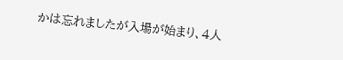かは忘れましたが入場が始まり、4人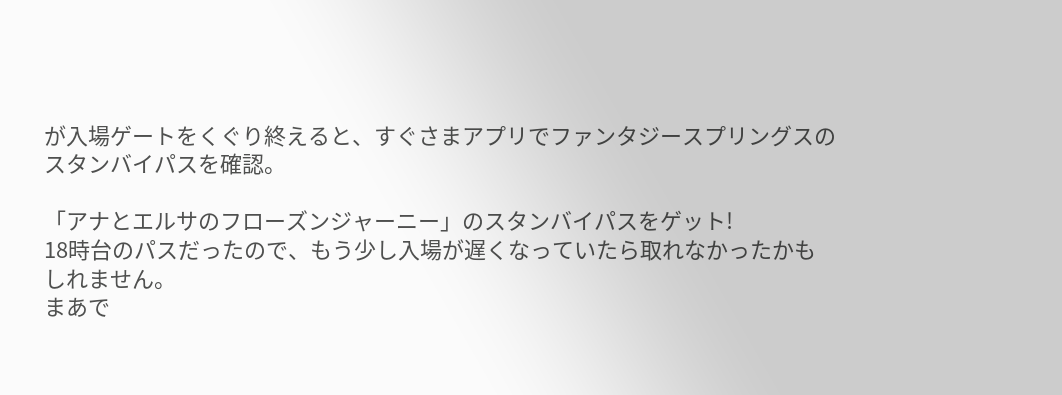が入場ゲートをくぐり終えると、すぐさまアプリでファンタジースプリングスのスタンバイパスを確認。

「アナとエルサのフローズンジャーニー」のスタンバイパスをゲット!
18時台のパスだったので、もう少し入場が遅くなっていたら取れなかったかもしれません。
まあで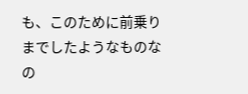も、このために前乗りまでしたようなものなの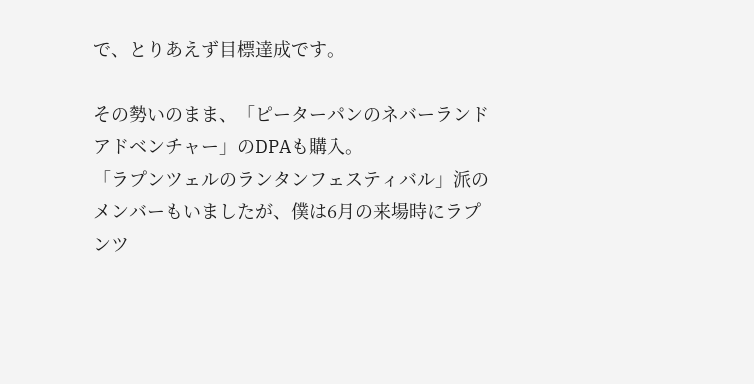で、とりあえず目標達成です。

その勢いのまま、「ピーターパンのネバーランドアドベンチャー」のDPAも購入。
「ラプンツェルのランタンフェスティバル」派のメンバーもいましたが、僕は6月の来場時にラプンツ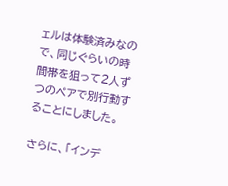ェルは体験済みなので、同じぐらいの時間帯を狙って2人ずつのペアで別行動することにしました。

さらに、「インデ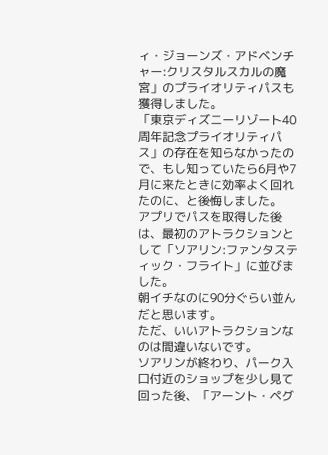ィ・ジョーンズ・アドベンチャー:クリスタルスカルの魔宮」のプライオリティパスも獲得しました。
「東京ディズニーリゾート40周年記念プライオリティパス」の存在を知らなかったので、もし知っていたら6月や7月に来たときに効率よく回れたのに、と後悔しました。
アプリでパスを取得した後は、最初のアトラクションとして「ソアリン:ファンタスティック・フライト」に並びました。
朝イチなのに90分ぐらい並んだと思います。
ただ、いいアトラクションなのは間違いないです。
ソアリンが終わり、パーク入口付近のショップを少し見て回った後、「アーント・ペグ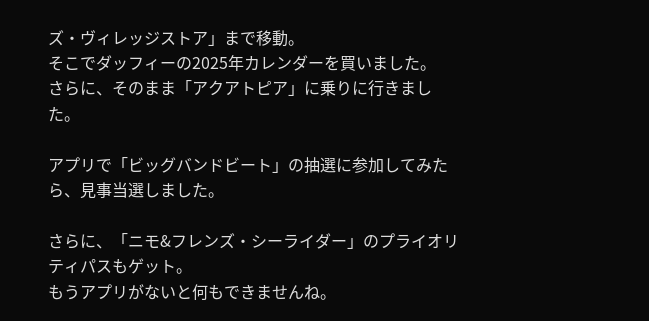ズ・ヴィレッジストア」まで移動。
そこでダッフィーの2025年カレンダーを買いました。
さらに、そのまま「アクアトピア」に乗りに行きました。

アプリで「ビッグバンドビート」の抽選に参加してみたら、見事当選しました。

さらに、「ニモ&フレンズ・シーライダー」のプライオリティパスもゲット。
もうアプリがないと何もできませんね。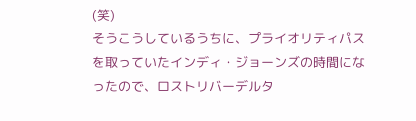(笑)
そうこうしているうちに、プライオリティパスを取っていたインディ・ジョーンズの時間になったので、ロストリバーデルタ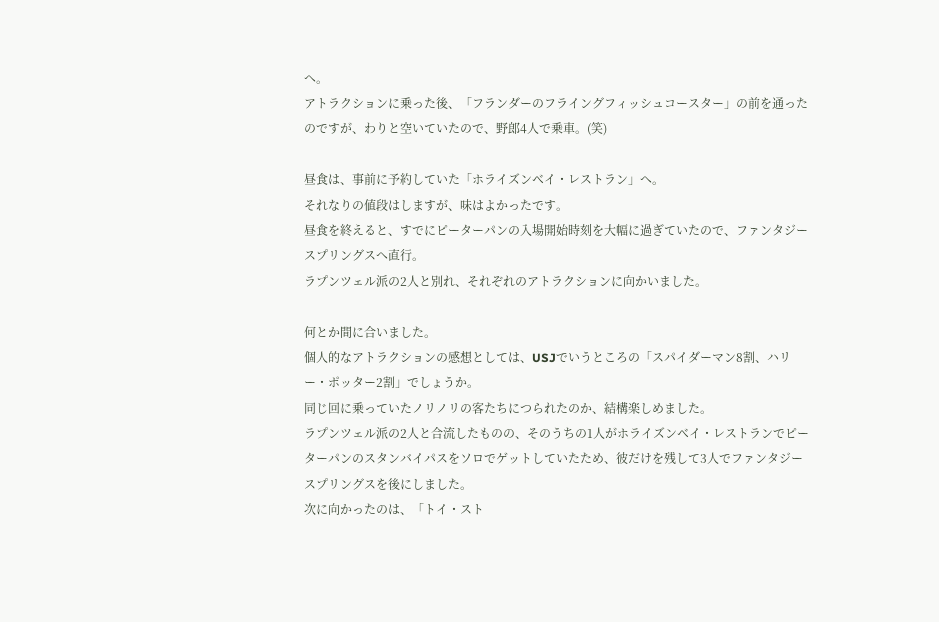へ。
アトラクションに乗った後、「フランダーのフライングフィッシュコースター」の前を通ったのですが、わりと空いていたので、野郎4人で乗車。(笑)

昼食は、事前に予約していた「ホライズンベイ・レストラン」へ。
それなりの値段はしますが、味はよかったです。
昼食を終えると、すでにピーターパンの入場開始時刻を大幅に過ぎていたので、ファンタジースプリングスへ直行。
ラプンツェル派の2人と別れ、それぞれのアトラクションに向かいました。

何とか間に合いました。
個人的なアトラクションの感想としては、USJでいうところの「スパイダーマン8割、ハリー・ポッター2割」でしょうか。
同じ回に乗っていたノリノリの客たちにつられたのか、結構楽しめました。
ラプンツェル派の2人と合流したものの、そのうちの1人がホライズンベイ・レストランでピーターパンのスタンバイパスをソロでゲットしていたため、彼だけを残して3人でファンタジースプリングスを後にしました。
次に向かったのは、「トイ・スト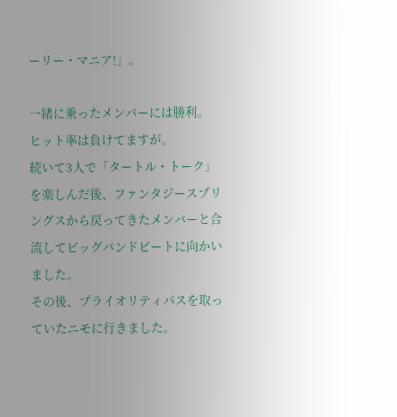ーリー・マニア!」。

一緒に乗ったメンバーには勝利。
ヒット率は負けてますが。
続いて3人で「タートル・トーク」を楽しんだ後、ファンタジースプリングスから戻ってきたメンバーと合流してビッグバンドビートに向かいました。
その後、プライオリティパスを取っていたニモに行きました。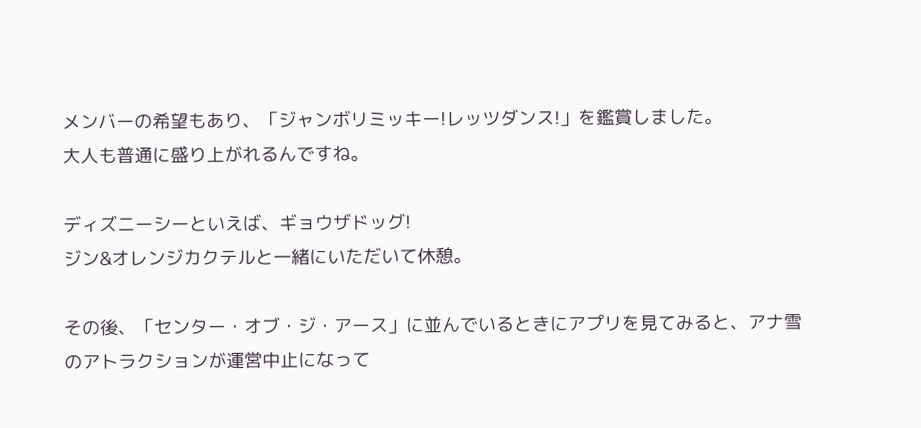メンバーの希望もあり、「ジャンボリミッキー!レッツダンス!」を鑑賞しました。
大人も普通に盛り上がれるんですね。

ディズニーシーといえば、ギョウザドッグ!
ジン&オレンジカクテルと一緒にいただいて休憩。

その後、「センター・オブ・ジ・アース」に並んでいるときにアプリを見てみると、アナ雪のアトラクションが運営中止になって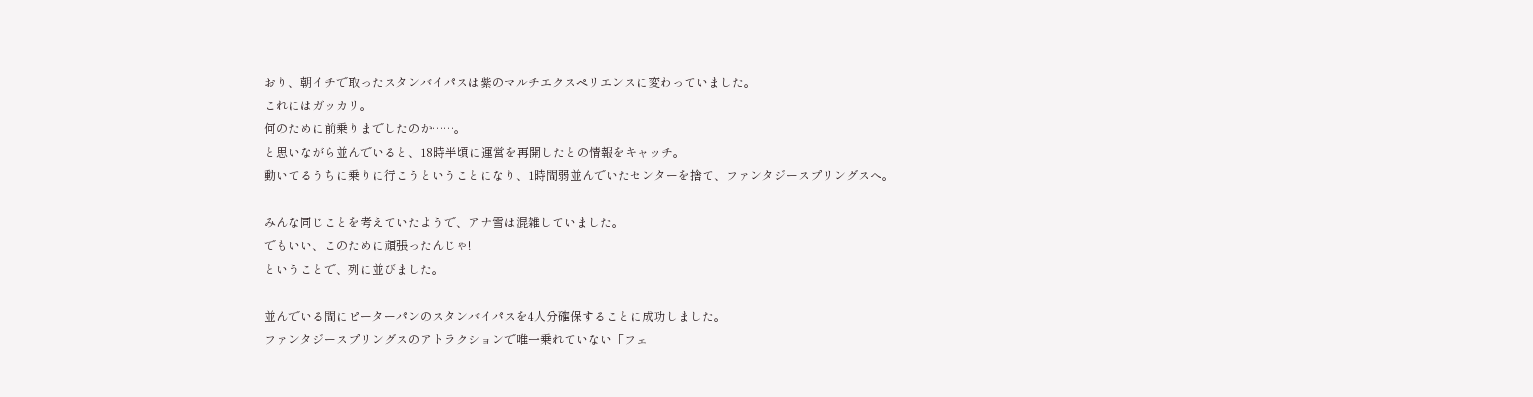おり、朝イチで取ったスタンバイパスは紫のマルチエクスペリエンスに変わっていました。
これにはガッカリ。
何のために前乗りまでしたのか……。
と思いながら並んでいると、18時半頃に運営を再開したとの情報をキャッチ。
動いてるうちに乗りに行こうということになり、1時間弱並んでいたセンターを捨て、ファンタジースプリングスへ。

みんな同じことを考えていたようで、アナ雪は混雑していました。
でもいい、このために頑張ったんじゃ!
ということで、列に並びました。

並んでいる間にピーターパンのスタンバイパスを4人分確保することに成功しました。
ファンタジースプリングスのアトラクションで唯一乗れていない「フェ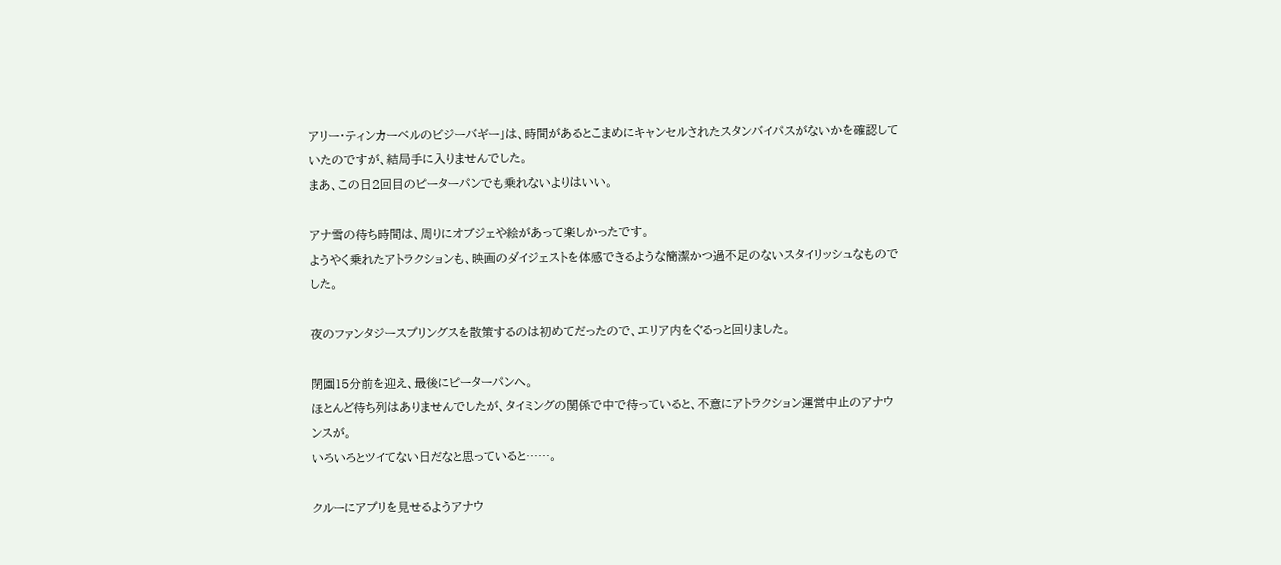アリー・ティンカーベルのビジーバギー」は、時間があるとこまめにキャンセルされたスタンバイパスがないかを確認していたのですが、結局手に入りませんでした。
まあ、この日2回目のピーターパンでも乗れないよりはいい。

アナ雪の待ち時間は、周りにオブジェや絵があって楽しかったです。
ようやく乗れたアトラクションも、映画のダイジェストを体感できるような簡潔かつ過不足のないスタイリッシュなものでした。

夜のファンタジースプリングスを散策するのは初めてだったので、エリア内をぐるっと回りました。

閉園15分前を迎え、最後にピーターパンへ。
ほとんど待ち列はありませんでしたが、タイミングの関係で中で待っていると、不意にアトラクション運営中止のアナウンスが。
いろいろとツイてない日だなと思っていると……。

クルーにアプリを見せるようアナウ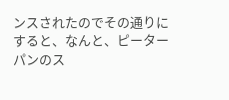ンスされたのでその通りにすると、なんと、ピーターパンのス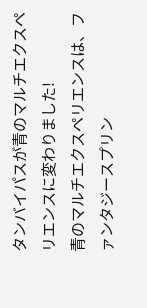タンバイパスが青のマルチエクスペリエンスに変わりました!
青のマルチエクスペリエンスは、ファンタジースプリン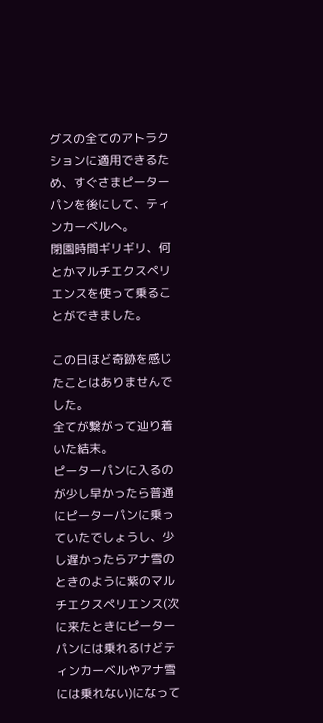グスの全てのアトラクションに適用できるため、すぐさまピーターパンを後にして、ティンカーベルへ。
閉園時間ギリギリ、何とかマルチエクスペリエンスを使って乗ることができました。

この日ほど奇跡を感じたことはありませんでした。
全てが繋がって辿り着いた結末。
ピーターパンに入るのが少し早かったら普通にピーターパンに乗っていたでしょうし、少し遅かったらアナ雪のときのように紫のマルチエクスペリエンス(次に来たときにピーターパンには乗れるけどティンカーベルやアナ雪には乗れない)になって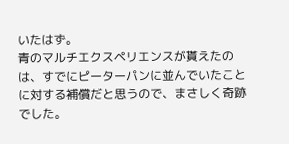いたはず。
青のマルチエクスペリエンスが貰えたのは、すでにピーターパンに並んでいたことに対する補償だと思うので、まさしく奇跡でした。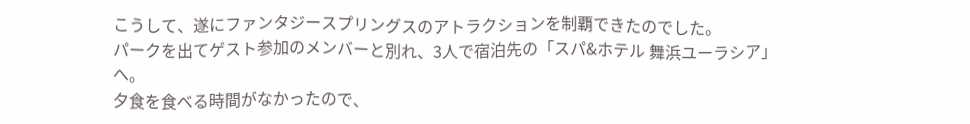こうして、遂にファンタジースプリングスのアトラクションを制覇できたのでした。
パークを出てゲスト参加のメンバーと別れ、3人で宿泊先の「スパ&ホテル 舞浜ユーラシア」へ。
夕食を食べる時間がなかったので、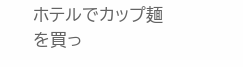ホテルでカップ麺を買っ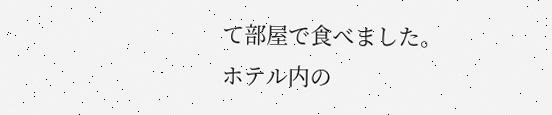て部屋で食べました。
ホテル内の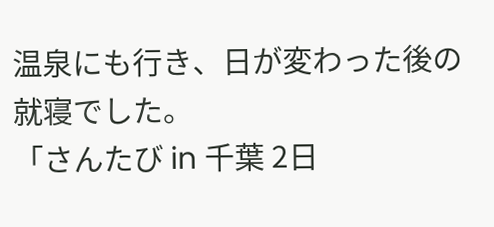温泉にも行き、日が変わった後の就寝でした。
「さんたび in 千葉 2日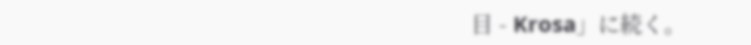目 - Krosa」に続く。